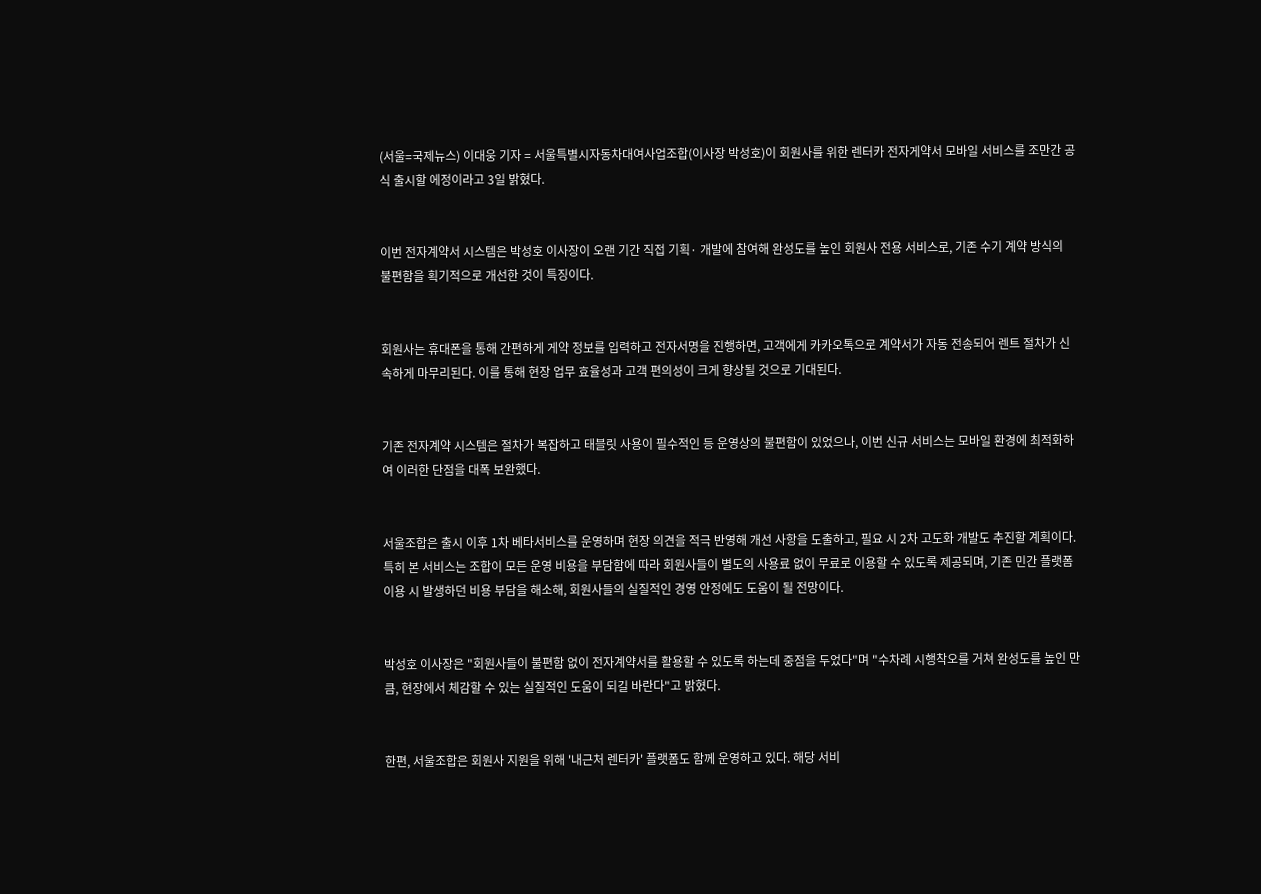(서울=국제뉴스) 이대웅 기자 = 서울특별시자동차대여사업조합(이사장 박성호)이 회원사를 위한 렌터카 전자게약서 모바일 서비스를 조만간 공식 출시할 에정이라고 3일 밝혔다.


이번 전자계약서 시스템은 박성호 이사장이 오랜 기간 직접 기획· 개발에 참여해 완성도를 높인 회원사 전용 서비스로, 기존 수기 계약 방식의 불편함을 획기적으로 개선한 것이 특징이다.


회원사는 휴대폰을 통해 간편하게 게약 정보를 입력하고 전자서명을 진행하면, 고객에게 카카오톡으로 계약서가 자동 전송되어 렌트 절차가 신속하게 마무리된다. 이를 통해 현장 업무 효율성과 고객 편의성이 크게 향상될 것으로 기대된다.


기존 전자계약 시스템은 절차가 복잡하고 태블릿 사용이 필수적인 등 운영상의 불편함이 있었으나, 이번 신규 서비스는 모바일 환경에 최적화하여 이러한 단점을 대폭 보완했다.


서울조합은 출시 이후 1차 베타서비스를 운영하며 현장 의견을 적극 반영해 개선 사항을 도출하고, 필요 시 2차 고도화 개발도 추진할 계획이다. 특히 본 서비스는 조합이 모든 운영 비용을 부담함에 따라 회원사들이 별도의 사용료 없이 무료로 이용할 수 있도록 제공되며, 기존 민간 플랫폼 이용 시 발생하던 비용 부담을 해소해, 회원사들의 실질적인 경영 안정에도 도움이 될 전망이다.


박성호 이사장은 "회원사들이 불편함 없이 전자계약서를 활용할 수 있도록 하는데 중점을 두었다"며 "수차례 시행착오를 거쳐 완성도를 높인 만큼, 현장에서 체감할 수 있는 실질적인 도움이 되길 바란다"고 밝혔다.


한편, 서울조합은 회원사 지원을 위해 '내근처 렌터카' 플랫폼도 함께 운영하고 있다. 해당 서비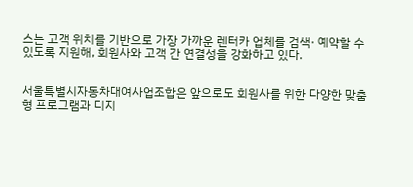스는 고객 위치를 기반으로 가장 가까운 렌터카 업체를 검색· 예약할 수 있도록 지원해, 회원사와 고객 간 연결성을 강화하고 있다.


서울특별시자동차대여사업조합은 앞으로도 회원사를 위한 다양한 맞춤형 프로그램과 디지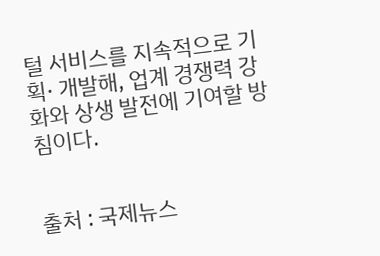털 서비스를 지속적으로 기획· 개발해, 업계 경쟁력 강화와 상생 발전에 기여할 방침이다.


출처 : 국제뉴스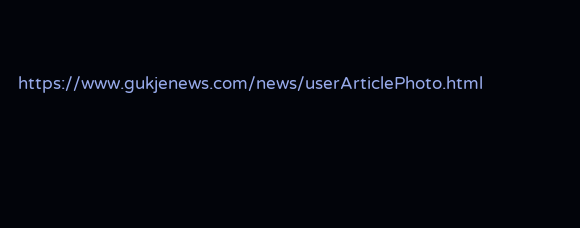https://www.gukjenews.com/news/userArticlePhoto.html